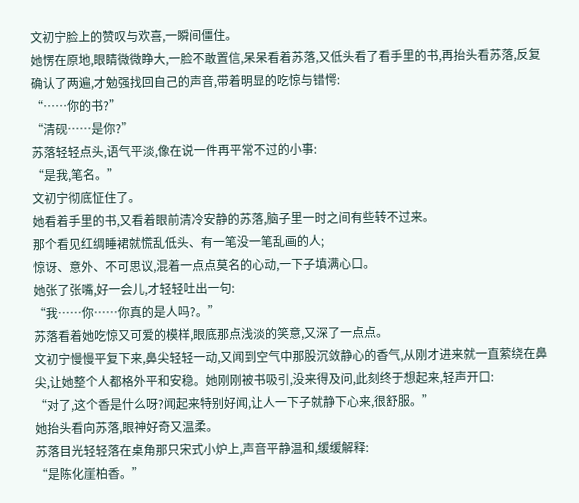文初宁脸上的赞叹与欢喜,一瞬间僵住。
她愣在原地,眼睛微微睁大,一脸不敢置信,呆呆看着苏落,又低头看了看手里的书,再抬头看苏落,反复确认了两遍,才勉强找回自己的声音,带着明显的吃惊与错愕:
“……你的书?”
“清砚……是你?”
苏落轻轻点头,语气平淡,像在说一件再平常不过的小事:
“是我,笔名。”
文初宁彻底怔住了。
她看着手里的书,又看着眼前清冷安静的苏落,脑子里一时之间有些转不过来。
那个看见红绸睡裙就慌乱低头、有一笔没一笔乱画的人;
惊讶、意外、不可思议,混着一点点莫名的心动,一下子填满心口。
她张了张嘴,好一会儿,才轻轻吐出一句:
“我……你……你真的是人吗?。”
苏落看着她吃惊又可爱的模样,眼底那点浅淡的笑意,又深了一点点。
文初宁慢慢平复下来,鼻尖轻轻一动,又闻到空气中那股沉敛静心的香气,从刚才进来就一直萦绕在鼻尖,让她整个人都格外平和安稳。她刚刚被书吸引,没来得及问,此刻终于想起来,轻声开口:
“对了,这个香是什么呀?闻起来特别好闻,让人一下子就静下心来,很舒服。”
她抬头看向苏落,眼神好奇又温柔。
苏落目光轻轻落在桌角那只宋式小炉上,声音平静温和,缓缓解释:
“是陈化崖柏香。”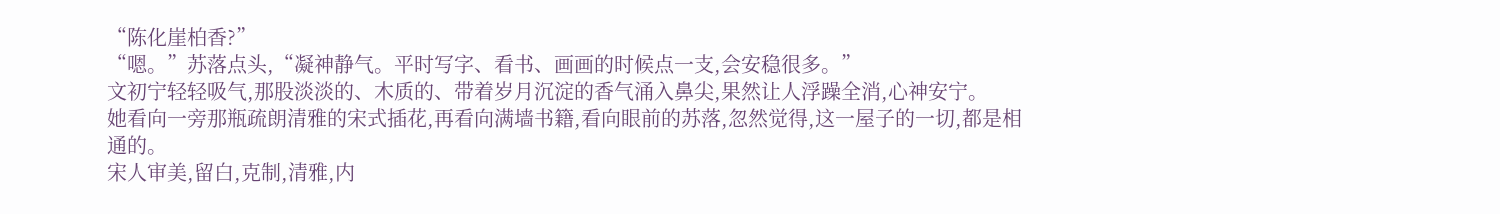“陈化崖柏香?”
“嗯。”苏落点头,“凝神静气。平时写字、看书、画画的时候点一支,会安稳很多。”
文初宁轻轻吸气,那股淡淡的、木质的、带着岁月沉淀的香气涌入鼻尖,果然让人浮躁全消,心神安宁。
她看向一旁那瓶疏朗清雅的宋式插花,再看向满墙书籍,看向眼前的苏落,忽然觉得,这一屋子的一切,都是相通的。
宋人审美,留白,克制,清雅,内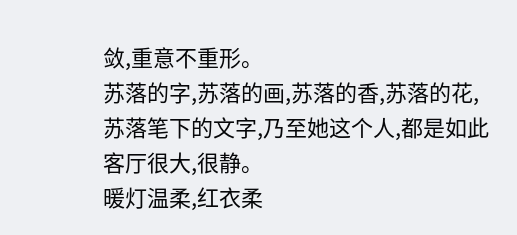敛,重意不重形。
苏落的字,苏落的画,苏落的香,苏落的花,苏落笔下的文字,乃至她这个人,都是如此
客厅很大,很静。
暖灯温柔,红衣柔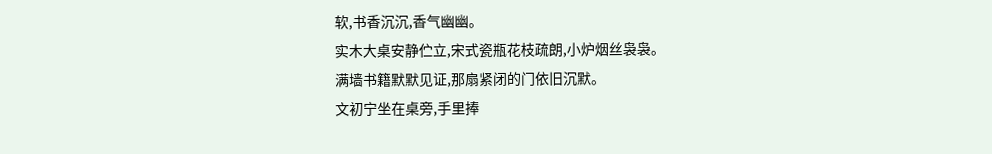软,书香沉沉,香气幽幽。
实木大桌安静伫立,宋式瓷瓶花枝疏朗,小炉烟丝袅袅。
满墙书籍默默见证,那扇紧闭的门依旧沉默。
文初宁坐在桌旁,手里捧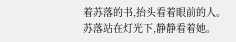着苏落的书,抬头看着眼前的人。
苏落站在灯光下,静静看着她。